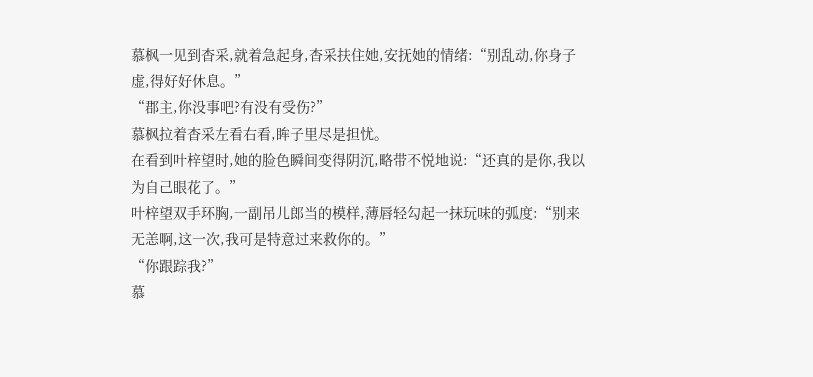慕枫一见到杳采,就着急起身,杳采扶住她,安抚她的情绪:“别乱动,你身子虚,得好好休息。”
“郡主,你没事吧?有没有受伤?”
慕枫拉着杳采左看右看,眸子里尽是担忧。
在看到叶梓望时,她的脸色瞬间变得阴沉,略带不悦地说:“还真的是你,我以为自己眼花了。”
叶梓望双手环胸,一副吊儿郎当的模样,薄唇轻勾起一抹玩味的弧度:“别来无恙啊,这一次,我可是特意过来救你的。”
“你跟踪我?”
慕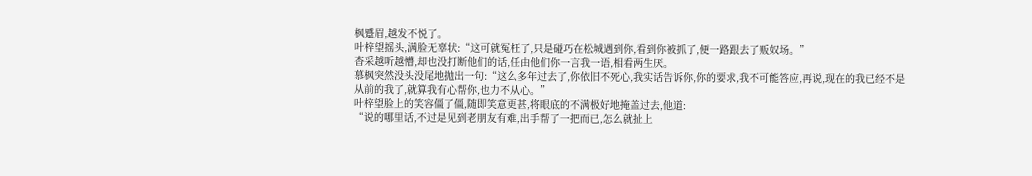枫蹙眉,越发不悦了。
叶梓望摇头,满脸无辜状:“这可就冤枉了,只是碰巧在松城遇到你,看到你被抓了,便一路跟去了贩奴场。”
杳采越听越懵,却也没打断他们的话,任由他们你一言我一语,相看两生厌。
慕枫突然没头没尾地抛出一句:“这么多年过去了,你依旧不死心,我实话告诉你,你的要求,我不可能答应,再说,现在的我已经不是从前的我了,就算我有心帮你,也力不从心。”
叶梓望脸上的笑容僵了僵,随即笑意更甚,将眼底的不满极好地掩盖过去,他道:
“说的哪里话,不过是见到老朋友有难,出手帮了一把而已,怎么就扯上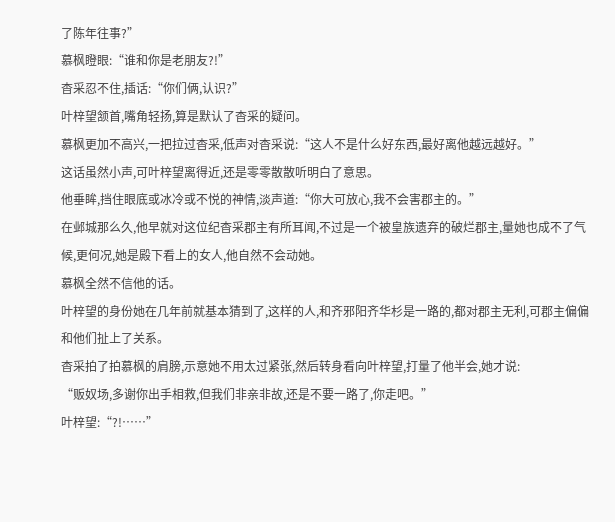了陈年往事?”
慕枫瞪眼:“谁和你是老朋友?!”
杳采忍不住,插话:“你们俩,认识?”
叶梓望颔首,嘴角轻扬,算是默认了杳采的疑问。
慕枫更加不高兴,一把拉过杳采,低声对杳采说:“这人不是什么好东西,最好离他越远越好。”
这话虽然小声,可叶梓望离得近,还是零零散散听明白了意思。
他垂眸,挡住眼底或冰冷或不悦的神情,淡声道:“你大可放心,我不会害郡主的。”
在邺城那么久,他早就对这位纪杳采郡主有所耳闻,不过是一个被皇族遗弃的破烂郡主,量她也成不了气候,更何况,她是殿下看上的女人,他自然不会动她。
慕枫全然不信他的话。
叶梓望的身份她在几年前就基本猜到了,这样的人,和齐邪阳齐华杉是一路的,都对郡主无利,可郡主偏偏和他们扯上了关系。
杳采拍了拍慕枫的肩膀,示意她不用太过紧张,然后转身看向叶梓望,打量了他半会,她才说:
“贩奴场,多谢你出手相救,但我们非亲非故,还是不要一路了,你走吧。”
叶梓望:“?!……”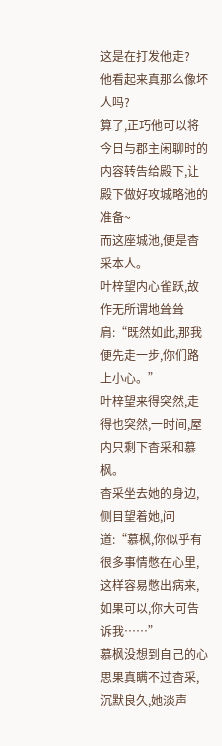这是在打发他走?
他看起来真那么像坏人吗?
算了,正巧他可以将今日与郡主闲聊时的内容转告给殿下,让殿下做好攻城略池的准备~
而这座城池,便是杳采本人。
叶梓望内心雀跃,故作无所谓地耸耸肩:“既然如此,那我便先走一步,你们路上小心。”
叶梓望来得突然,走得也突然,一时间,屋内只剩下杳采和慕枫。
杳采坐去她的身边,侧目望着她,问道:“慕枫,你似乎有很多事情憋在心里,这样容易憋出病来,如果可以,你大可告诉我……”
慕枫没想到自己的心思果真瞒不过杳采,沉默良久,她淡声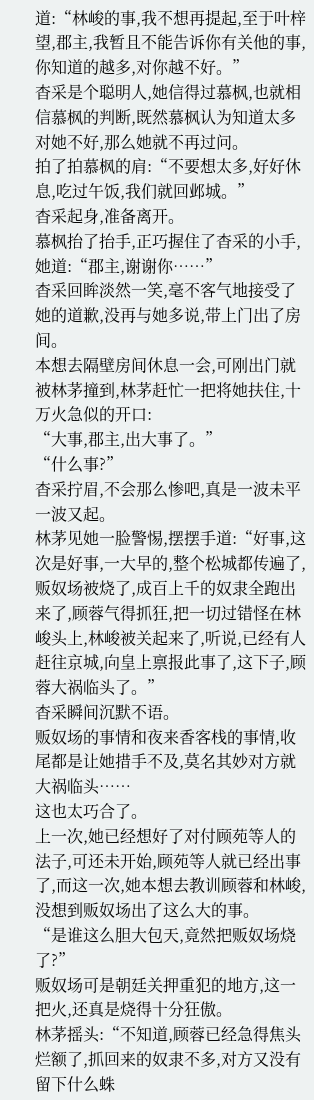道:“林峻的事,我不想再提起,至于叶梓望,郡主,我暂且不能告诉你有关他的事,你知道的越多,对你越不好。”
杳采是个聪明人,她信得过慕枫,也就相信慕枫的判断,既然慕枫认为知道太多对她不好,那么她就不再过问。
拍了拍慕枫的肩:“不要想太多,好好休息,吃过午饭,我们就回邺城。”
杳采起身,准备离开。
慕枫抬了抬手,正巧握住了杳采的小手,她道:“郡主,谢谢你……”
杳采回眸淡然一笑,毫不客气地接受了她的道歉,没再与她多说,带上门出了房间。
本想去隔壁房间休息一会,可刚出门就被林茅撞到,林茅赶忙一把将她扶住,十万火急似的开口:
“大事,郡主,出大事了。”
“什么事?”
杳采拧眉,不会那么惨吧,真是一波未平一波又起。
林茅见她一脸警惕,摆摆手道:“好事,这次是好事,一大早的,整个松城都传遍了,贩奴场被烧了,成百上千的奴隶全跑出来了,顾蓉气得抓狂,把一切过错怪在林峻头上,林峻被关起来了,听说,已经有人赶往京城,向皇上禀报此事了,这下子,顾蓉大祸临头了。”
杳采瞬间沉默不语。
贩奴场的事情和夜来香客栈的事情,收尾都是让她措手不及,莫名其妙对方就大祸临头……
这也太巧合了。
上一次,她已经想好了对付顾苑等人的法子,可还未开始,顾苑等人就已经出事了,而这一次,她本想去教训顾蓉和林峻,没想到贩奴场出了这么大的事。
“是谁这么胆大包天,竟然把贩奴场烧了?”
贩奴场可是朝廷关押重犯的地方,这一把火,还真是烧得十分狂傲。
林茅摇头:“不知道,顾蓉已经急得焦头烂额了,抓回来的奴隶不多,对方又没有留下什么蛛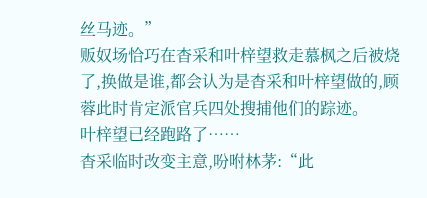丝马迹。”
贩奴场恰巧在杳采和叶梓望救走慕枫之后被烧了,换做是谁,都会认为是杳采和叶梓望做的,顾蓉此时肯定派官兵四处搜捕他们的踪迹。
叶梓望已经跑路了……
杳采临时改变主意,吩咐林茅:“此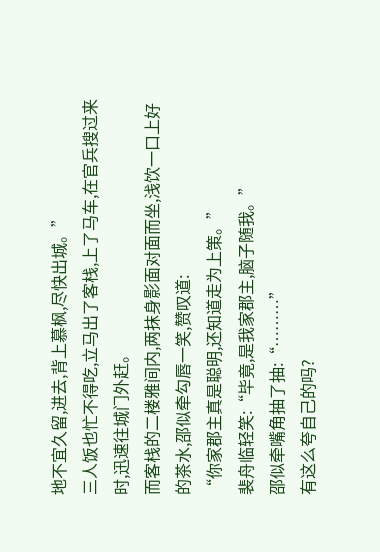地不宜久留,进去,背上慕枫,尽快出城。”
三人饭也忙不得吃,立马出了客栈,上了马车,在官兵搜过来时,迅速往城门外赶。
而客栈的二楼雅间内,两抹身影面对面而坐,浅饮一口上好的茶水,邵似牵勾唇一笑,赞叹道:
“你家郡主真是聪明,还知道走为上策。”
裴舟临轻笑:“毕竟,是我家郡主,脑子随我。”
邵似牵嘴角抽了抽:“………”
有这么夸自己的吗?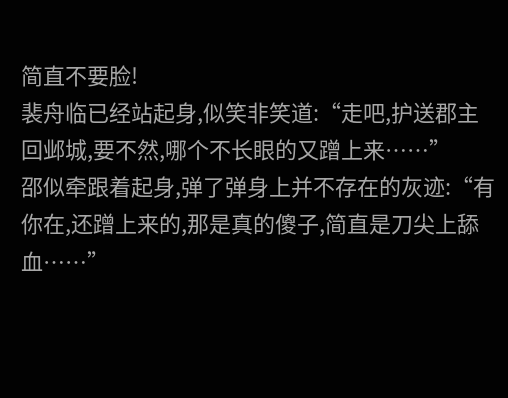简直不要脸!
裴舟临已经站起身,似笑非笑道:“走吧,护送郡主回邺城,要不然,哪个不长眼的又蹭上来……”
邵似牵跟着起身,弹了弹身上并不存在的灰迹:“有你在,还蹭上来的,那是真的傻子,简直是刀尖上舔血……”